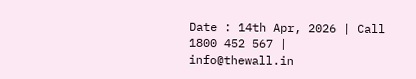Date : 14th Apr, 2026 | Call 1800 452 567 | info@thewall.in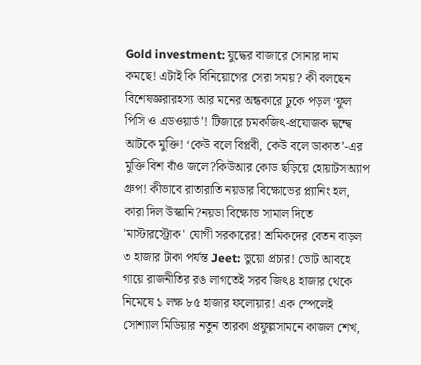Gold investment: যুদ্ধের বাজারে সোনার দাম কমছে! এটাই কি বিনিয়োগের সেরা সময়? কী বলছেন বিশেষজ্ঞরারহস্য আর মনের অন্ধকারে ঢুকে পড়ল ‘ফুল পিসি ও এডওয়ার্ড’! টিজারে চমকজিৎ-প্রযোজক দ্বন্দ্বে আটকে মুক্তি! ‘কেউ বলে বিপ্লবী, কেউ বলে ডাকাত’-এর মুক্তি বিশ বাঁও জলে?কিউআর কোড ছড়িয়ে হোয়াটসঅ্যাপ গ্রুপ! কীভাবে রাতারাতি নয়ডার বিক্ষোভের প্ল্যানিং হল, কারা দিল উস্কানি?নয়ডা বিক্ষোভ সামাল দিতে 'মাস্টারস্ট্রোক' যোগী সরকারের! শ্রমিকদের বেতন বাড়ল ৩ হাজার টাকা পর্যন্ত Jeet: ভুয়ো প্রচার! ভোট আবহে গায়ে রাজনীতির রঙ লাগতেই সরব জিৎ৪ হাজার থেকে নিমেষে ১ লক্ষ ৮৫ হাজার ফলোয়ার! এক স্পেলেই সোশ্যাল মিডিয়ার নতুন তারকা প্রফুল্লসামনে কাজল শেখ,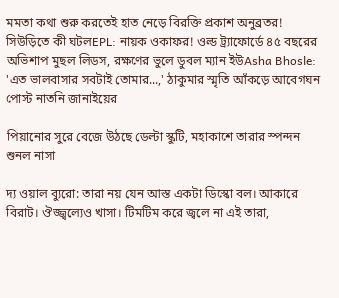মমতা কথা শুরু করতেই হাত নেড়ে বিরক্তি প্রকাশ অনুব্রতর! সিউড়িতে কী ঘটলEPL: নায়ক ওকাফর! ওল্ড ট্র্যাফোর্ডে ৪৫ বছরের অভিশাপ মুছল লিডস, রক্ষণের ভুলে ডুবল ম্যান ইউAsha Bhosle: 'এত ভালবাসার সবটাই তোমার...,' ঠাকুমার স্মৃতি আঁকড়ে আবেগঘন পোস্ট নাতনি জানাইয়ের

পিয়ানোর সুরে বেজে উঠছে ডেল্টা স্কুটি, মহাকাশে তারার স্পন্দন শুনল নাসা

দ্য ওয়াল ব্যুরো: তারা নয় যেন আস্ত একটা ডিস্কো বল। আকারে বিরাট। ঔজ্জ্বল্যেও খাসা। টিমটিম করে জ্বলে না এই তারা,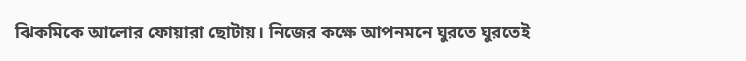ঝিকমিকে আলোর ফোয়ারা ছোটায়। নিজের কক্ষে আপনমনে ঘুরতে ঘুরতেই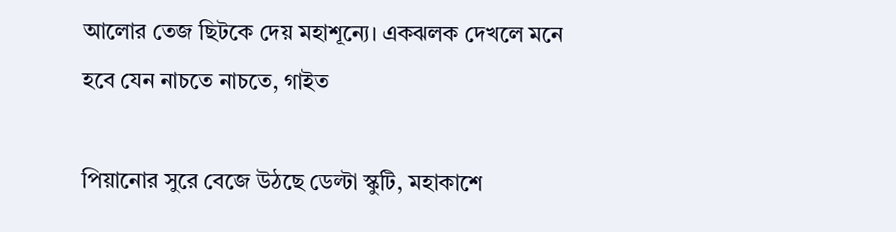আলোর তেজ ছিটকে দেয় মহাশূন্যে। একঝলক দেখলে মনে হবে যেন নাচতে নাচতে, গাইত

পিয়ানোর সুরে বেজে উঠছে ডেল্টা স্কুটি, মহাকাশে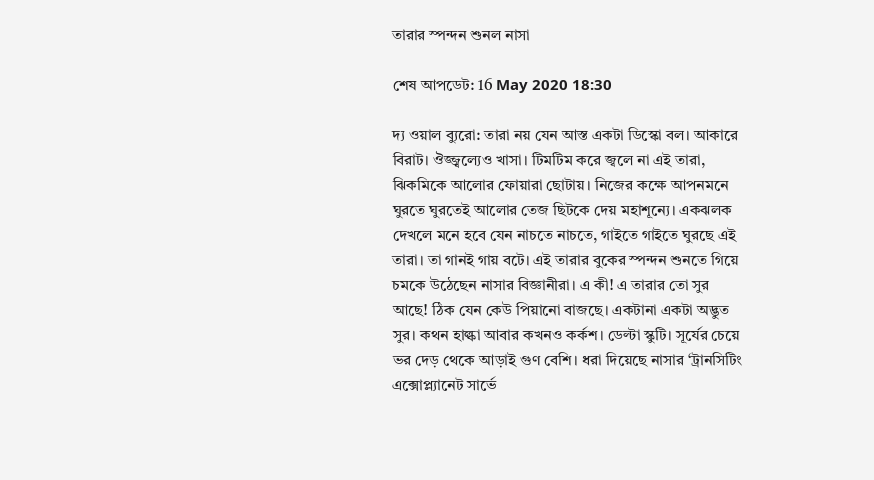তারার স্পন্দন শুনল নাসা

শেষ আপডেট: 16 May 2020 18:30

দ্য ওয়াল ব্যুরো: তারা নয় যেন আস্ত একটা ডিস্কো বল। আকারে বিরাট। ঔজ্জ্বল্যেও খাসা। টিমটিম করে জ্বলে না এই তারা, ঝিকমিকে আলোর ফোয়ারা ছোটায়। নিজের কক্ষে আপনমনে ঘুরতে ঘুরতেই আলোর তেজ ছিটকে দেয় মহাশূন্যে। একঝলক দেখলে মনে হবে যেন নাচতে নাচতে, গাইতে গাইতে ঘুরছে এই তারা। তা গানই গায় বটে। এই তারার বুকের স্পন্দন শুনতে গিয়ে চমকে উঠেছেন নাসার বিজ্ঞানীরা। এ কী! এ তারার তো সুর আছে! ঠিক যেন কেউ পিয়ানো বাজছে। একটানা একটা অদ্ভুত সুর। কথন হাল্কা আবার কখনও কর্কশ। ডেল্টা স্কুটি। সূর্যের চেয়ে ভর দেড় থেকে আড়াই গুণ বেশি। ধরা দিয়েছে নাসার ‘ট্রানসিটিং এক্সোপ্ল্যানেট সার্ভে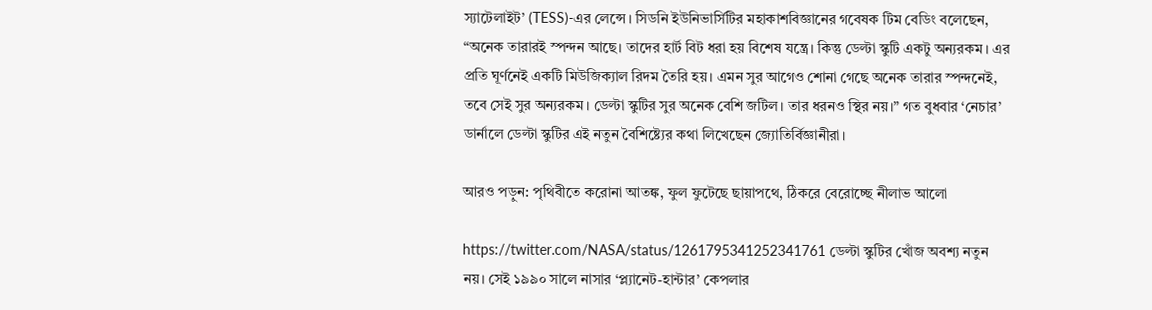স্যাটেলাইট’ (TESS)-এর লেন্সে। সিডনি ইউনিভার্সিটির মহাকাশবিজ্ঞানের গবেষক টিম বেডিং বলেছেন, “অনেক তারারই স্পন্দন আছে। তাদের হার্ট বিট ধরা হয় বিশেষ যন্ত্রে। কিন্তু ডেল্টা স্কুটি একটু অন্যরকম। এর প্রতি ঘূর্ণনেই একটি মিউজিক্যাল রিদম তৈরি হয়। এমন সুর আগেও শোনা গেছে অনেক তারার স্পন্দনেই, তবে সেই সুর অন্যরকম। ডেল্টা স্কুটির সুর অনেক বেশি জটিল। তার ধরনও স্থির নয়।” গত বুধবার ‘নেচার’ ডার্নালে ডেল্টা স্কুটির এই নতুন বৈশিষ্ট্যের কথা লিখেছেন জ্যোতির্বিজ্ঞানীরা।

আরও পড়ুন: পৃথিবীতে করোনা আতঙ্ক, ফুল ফুটেছে ছায়াপথে, ঠিকরে বেরোচ্ছে নীলাভ আলো

https://twitter.com/NASA/status/1261795341252341761 ডেল্টা স্কুটির খোঁজ অবশ্য নতুন নয়। সেই ১৯৯০ সালে নাসার ‘প্ল্যানেট-হান্টার’ কেপলার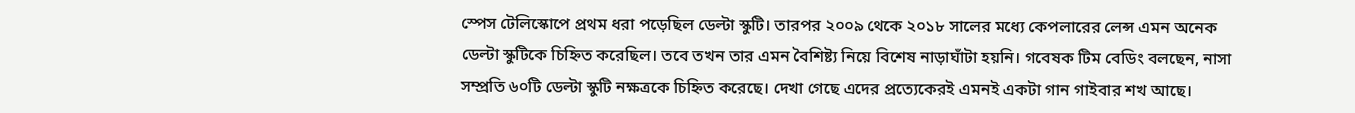স্পেস টেলিস্কোপে প্রথম ধরা পড়েছিল ডেল্টা স্কুটি। তারপর ২০০৯ থেকে ২০১৮ সালের মধ্যে কেপলারের লেন্স এমন অনেক ডেল্টা স্কুটিকে চিহ্নিত করেছিল। তবে তখন তার এমন বৈশিষ্ট্য নিয়ে বিশেষ নাড়াঘাঁটা হয়নি। গবেষক টিম বেডিং বলছেন, নাসা সম্প্রতি ৬০টি ডেল্টা স্কুটি নক্ষত্রকে চিহ্নিত করেছে। দেখা গেছে এদের প্রত্যেকেরই এমনই একটা গান গাইবার শখ আছে।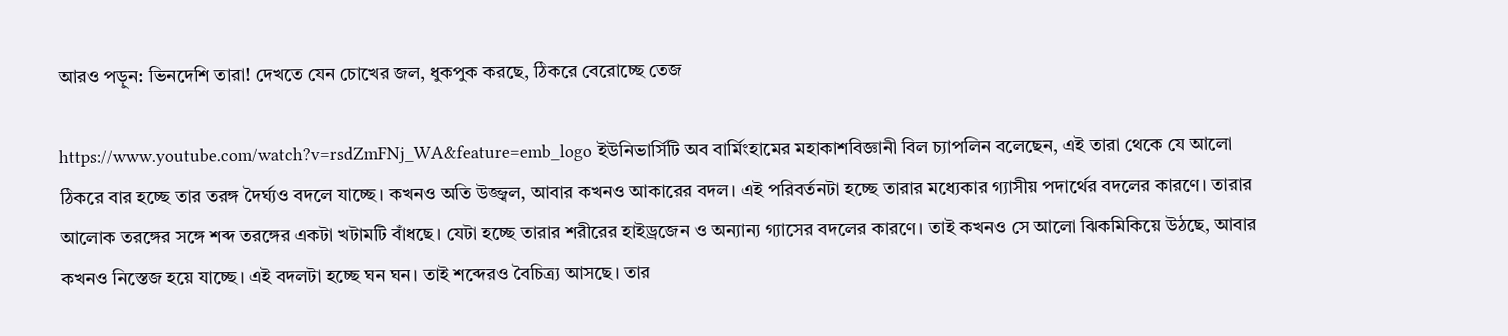আরও পড়ুন: ভিনদেশি তারা! দেখতে যেন চোখের জল, ধুকপুক করছে, ঠিকরে বেরোচ্ছে তেজ

https://www.youtube.com/watch?v=rsdZmFNj_WA&feature=emb_logo ইউনিভার্সিটি অব বার্মিংহামের মহাকাশবিজ্ঞানী বিল চ্যাপলিন বলেছেন, এই তারা থেকে যে আলো ঠিকরে বার হচ্ছে তার তরঙ্গ দৈর্ঘ্যও বদলে যাচ্ছে। কখনও অতি উজ্জ্বল, আবার কখনও আকারের বদল। এই পরিবর্তনটা হচ্ছে তারার মধ্যেকার গ্যাসীয় পদার্থের বদলের কারণে। তারার আলোক তরঙ্গের সঙ্গে শব্দ তরঙ্গের একটা খটামটি বাঁধছে। যেটা হচ্ছে তারার শরীরের হাইড্রজেন ও অন্যান্য গ্যাসের বদলের কারণে। তাই কখনও সে আলো ঝিকমিকিয়ে উঠছে, আবার কখনও নিস্তেজ হয়ে যাচ্ছে। এই বদলটা হচ্ছে ঘন ঘন। তাই শব্দেরও বৈচিত্র্য আসছে। তার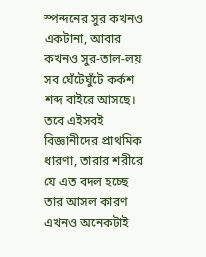স্পন্দনের সুর কখনও একটানা, আবার কখনও সুর-তাল-লয় সব ঘেঁটেঘুঁটে কর্কশ শব্দ বাইরে আসছে। তবে এইসবই বিজ্ঞানীদের প্রাথমিক ধারণা, তারার শরীরে যে এত বদল হচ্ছে তার আসল কারণ এখনও অনেকটাই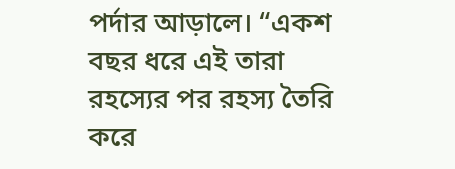পর্দার আড়ালে। “একশ বছর ধরে এই তারা রহস্যের পর রহস্য তৈরি করে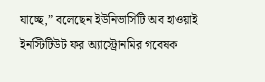যাচ্ছে,” বলেছেন ইউনিভার্সিটি অব হাওয়াই ইনস্টিটিউট ফর অ্যাস্ট্রোনমির গবেষক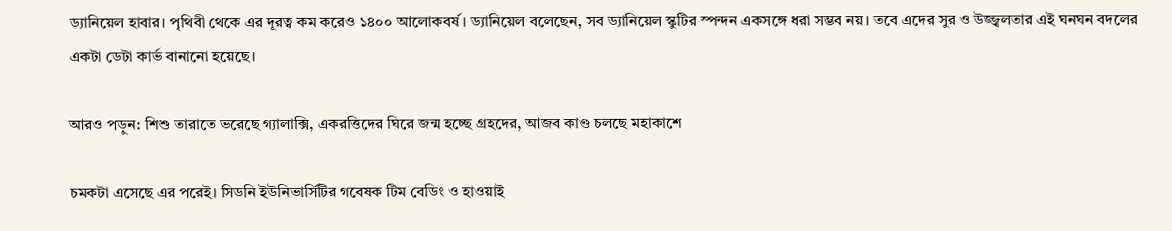ড্যানিয়েল হাবার। পৃথিবী থেকে এর দূরত্ব কম করেও ১৪০০ আলোকবর্ষ। ড্যানিয়েল বলেছেন, সব ড্যানিয়েল স্কুটির স্পন্দন একসঙ্গে ধরা সম্ভব নয়। তবে এদের সুর ও উজ্জ্বলতার এই ঘনঘন বদলের একটা ডেটা কার্ভ বানানো হয়েছে।

আরও পড়ুন: শিশু তারাতে ভরেছে গ্যালাক্সি, একরত্তিদের ঘিরে জন্ম হচ্ছে গ্রহদের, আজব কাণ্ড চলছে মহাকাশে

চমকটা এসেছে এর পরেই। সিডনি ইউনিভার্সিটির গবেষক টিম বেডিং ও হাওয়াই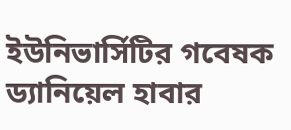ইউনিভার্সিটির গবেষক ড্যানিয়েল হাবার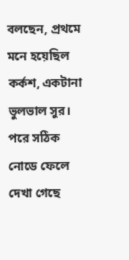বলছেন, প্রথমে মনে হয়েছিল কর্কশ, একটানা ভুলভাল সুর। পরে সঠিক নোডে ফেলে দেখা গেছে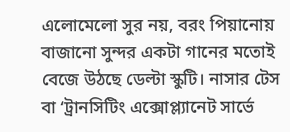এলোমেলো সুর নয়, বরং পিয়ানোয় বাজানো সুন্দর একটা গানের মতোই বেজে উঠছে ডেল্টা স্কুটি। নাসার টেস বা ‘ট্রানসিটিং এক্সোপ্ল্যানেট সার্ভে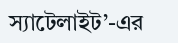স্যাটেলাইট’-এর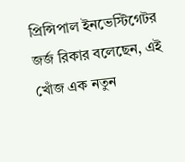প্রিন্সিপাল ইনভেস্টিগেটর জর্জ রিকার বলেছেন, এই খোঁজ এক নতুন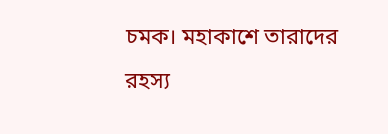চমক। মহাকাশে তারাদের রহস্য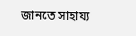জানতে সাহায্য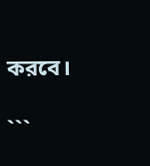করবে।

```